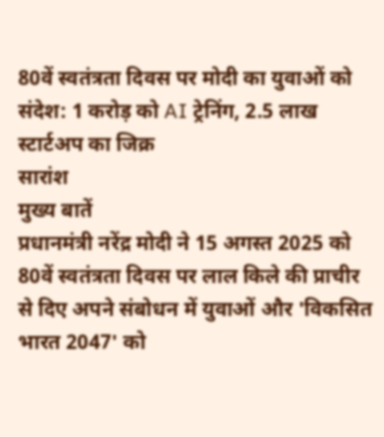80वें स्वतंत्रता दिवस पर मोदी का युवाओं को संदेश: 1 करोड़ को AI ट्रेनिंग, 2.5 लाख स्टार्टअप का जिक्र
सारांश
मुख्य बातें
प्रधानमंत्री नरेंद्र मोदी ने 15 अगस्त 2025 को 80वें स्वतंत्रता दिवस पर लाल किले की प्राचीर से दिए अपने संबोधन में युवाओं और 'विकसित भारत 2047' को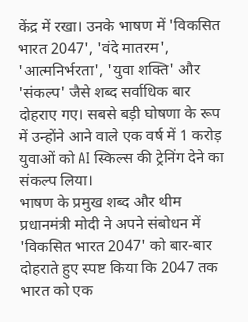केंद्र में रखा। उनके भाषण में 'विकसित भारत 2047', 'वंदे मातरम', 'आत्मनिर्भरता', 'युवा शक्ति' और 'संकल्प' जैसे शब्द सर्वाधिक बार दोहराए गए। सबसे बड़ी घोषणा के रूप में उन्होंने आने वाले एक वर्ष में 1 करोड़ युवाओं को AI स्किल्स की ट्रेनिंग देने का संकल्प लिया।
भाषण के प्रमुख शब्द और थीम
प्रधानमंत्री मोदी ने अपने संबोधन में 'विकसित भारत 2047' को बार-बार दोहराते हुए स्पष्ट किया कि 2047 तक भारत को एक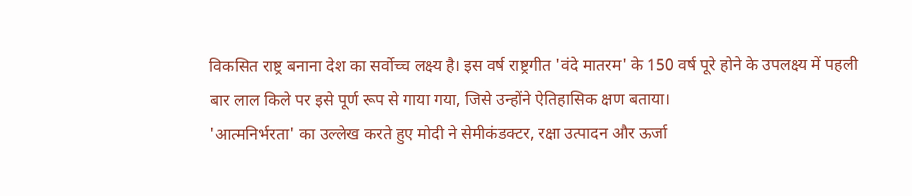विकसित राष्ट्र बनाना देश का सर्वोच्च लक्ष्य है। इस वर्ष राष्ट्रगीत 'वंदे मातरम' के 150 वर्ष पूरे होने के उपलक्ष्य में पहली बार लाल किले पर इसे पूर्ण रूप से गाया गया, जिसे उन्होंने ऐतिहासिक क्षण बताया।
'आत्मनिर्भरता' का उल्लेख करते हुए मोदी ने सेमीकंडक्टर, रक्षा उत्पादन और ऊर्जा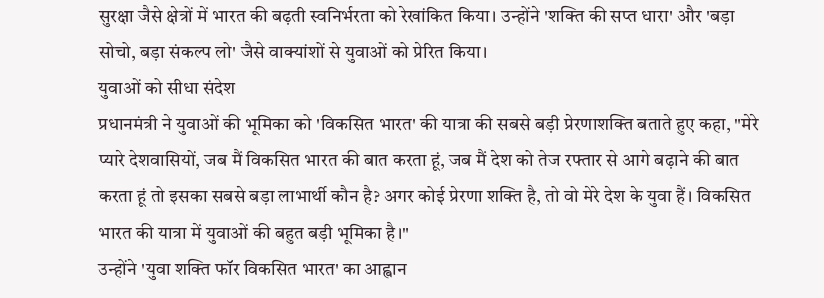सुरक्षा जैसे क्षेत्रों में भारत की बढ़ती स्वनिर्भरता को रेखांकित किया। उन्होंने 'शक्ति की सप्त धारा' और 'बड़ा सोचो, बड़ा संकल्प लो' जैसे वाक्यांशों से युवाओं को प्रेरित किया।
युवाओं को सीधा संदेश
प्रधानमंत्री ने युवाओं की भूमिका को 'विकसित भारत' की यात्रा की सबसे बड़ी प्रेरणाशक्ति बताते हुए कहा, "मेरे प्यारे देशवासियों, जब मैं विकसित भारत की बात करता हूं, जब मैं देश को तेज रफ्तार से आगे बढ़ाने की बात करता हूं तो इसका सबसे बड़ा लाभार्थी कौन है? अगर कोई प्रेरणा शक्ति है, तो वो मेरे देश के युवा हैं। विकसित भारत की यात्रा में युवाओं की बहुत बड़ी भूमिका है।"
उन्होंने 'युवा शक्ति फॉर विकसित भारत' का आह्वान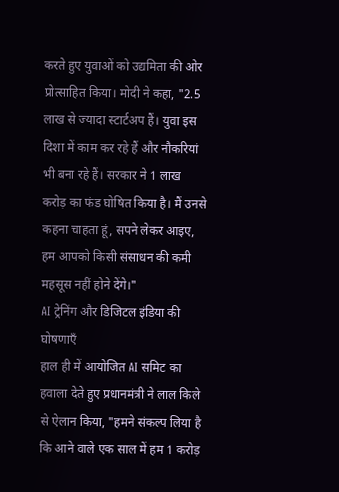करते हुए युवाओं को उद्यमिता की ओर प्रोत्साहित किया। मोदी ने कहा, "2.5 लाख से ज्यादा स्टार्टअप हैं। युवा इस दिशा में काम कर रहे हैं और नौकरियां भी बना रहे हैं। सरकार ने 1 लाख करोड़ का फंड घोषित किया है। मैं उनसे कहना चाहता हूं, सपने लेकर आइए, हम आपको किसी संसाधन की कमी महसूस नहीं होने देंगे।"
AI ट्रेनिंग और डिजिटल इंडिया की घोषणाएँ
हाल ही में आयोजित AI समिट का हवाला देते हुए प्रधानमंत्री ने लाल किले से ऐलान किया, "हमने संकल्प लिया है कि आने वाले एक साल में हम 1 करोड़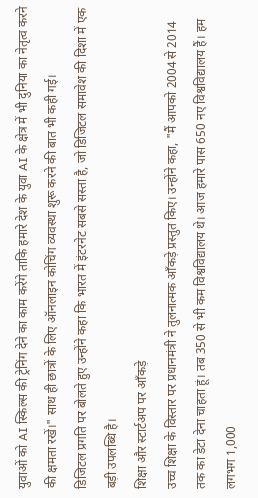युवाओं को AI स्किल्स की ट्रेनिंग देने का काम करेंगे ताकि हमारे देश के युवा AI के क्षेत्र में भी दुनिया का नेतृत्व करने की क्षमता रखें।" साथ ही छात्रों के लिए ऑनलाइन कोचिंग व्यवस्था शुरू करने की बात भी कही गई।
डिजिटल प्रगति पर बोलते हुए उन्होंने कहा कि भारत में इंटरनेट सबसे सस्ता है, जो डिजिटल समावेश की दिशा में एक बड़ी उपलब्धि है।
शिक्षा और स्टार्टअप पर आँकड़े
उच्च शिक्षा के विस्तार पर प्रधानमंत्री ने तुलनात्मक आँकड़े प्रस्तुत किए। उन्होंने कहा, "मैं आपको 2004 से 2014 तक का डेटा देना चाहता हूं। तब 350 से भी कम विश्वविद्यालय थे। आज हमारे पास 650 नए विश्वविद्यालय हैं। हम लगभग 1,000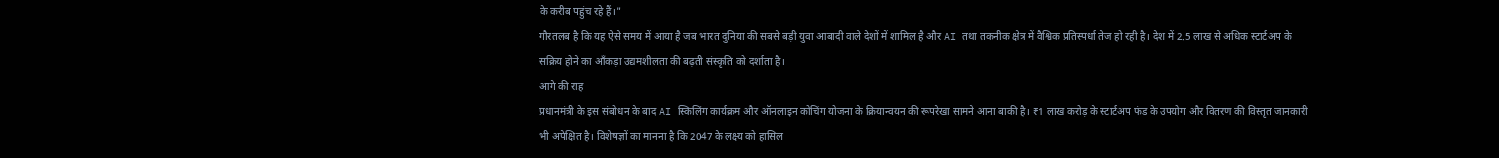के करीब पहुंच रहे हैं।"
गौरतलब है कि यह ऐसे समय में आया है जब भारत दुनिया की सबसे बड़ी युवा आबादी वाले देशों में शामिल है और AI तथा तकनीक क्षेत्र में वैश्विक प्रतिस्पर्धा तेज हो रही है। देश में 2.5 लाख से अधिक स्टार्टअप के सक्रिय होने का आँकड़ा उद्यमशीलता की बढ़ती संस्कृति को दर्शाता है।
आगे की राह
प्रधानमंत्री के इस संबोधन के बाद AI स्किलिंग कार्यक्रम और ऑनलाइन कोचिंग योजना के क्रियान्वयन की रूपरेखा सामने आना बाकी है। ₹1 लाख करोड़ के स्टार्टअप फंड के उपयोग और वितरण की विस्तृत जानकारी भी अपेक्षित है। विशेषज्ञों का मानना है कि 2047 के लक्ष्य को हासिल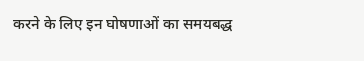करने के लिए इन घोषणाओं का समयबद्ध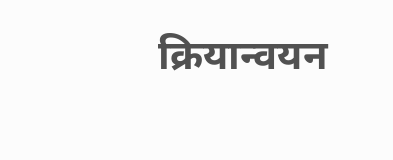क्रियान्वयन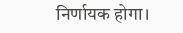निर्णायक होगा।